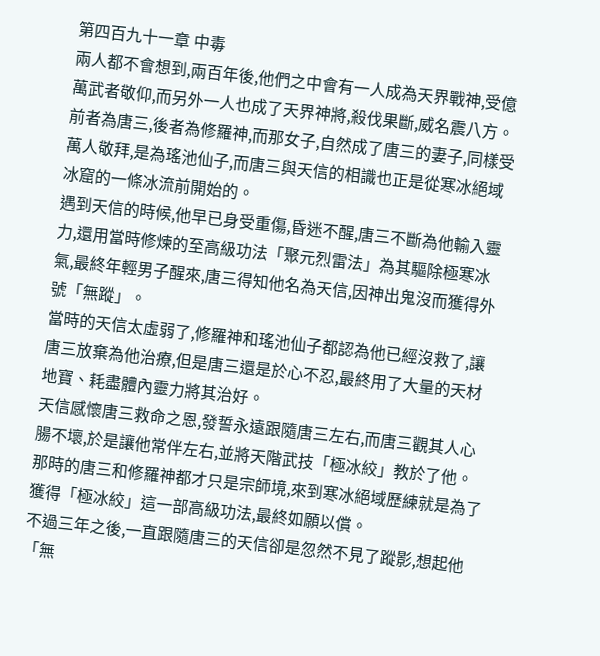第四百九十一章 中毒
兩人都不會想到,兩百年後,他們之中會有一人成為天界戰神,受億萬武者敬仰,而另外一人也成了天界神將,殺伐果斷,威名震八方。
前者為唐三,後者為修羅神,而那女子,自然成了唐三的妻子,同樣受萬人敬拜,是為瑤池仙子,而唐三與天信的相識也正是從寒冰絕域冰窟的一條冰流前開始的。
遇到天信的時候,他早已身受重傷,昏迷不醒,唐三不斷為他輸入靈力,還用當時修煉的至高級功法「聚元烈雷法」為其驅除極寒冰氣,最終年輕男子醒來,唐三得知他名為天信,因神出鬼沒而獲得外號「無蹤」。
當時的天信太虛弱了,修羅神和瑤池仙子都認為他已經沒救了,讓唐三放棄為他治療,但是唐三還是於心不忍,最終用了大量的天材地寶、耗盡體內靈力將其治好。
天信感懷唐三救命之恩,發誓永遠跟隨唐三左右,而唐三觀其人心腸不壞,於是讓他常伴左右,並將天階武技「極冰絞」教於了他。
那時的唐三和修羅神都才只是宗師境,來到寒冰絕域歷練就是為了獲得「極冰絞」這一部高級功法,最終如願以償。
不過三年之後,一直跟隨唐三的天信卻是忽然不見了蹤影,想起他「無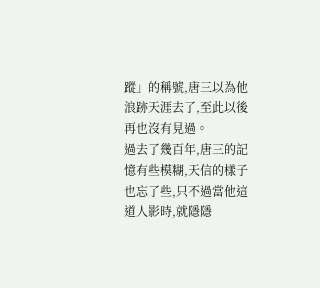蹤」的稱號,唐三以為他浪跡天涯去了,至此以後再也沒有見過。
過去了幾百年,唐三的記憶有些模糊,天信的樣子也忘了些,只不過當他這道人影時,就隱隱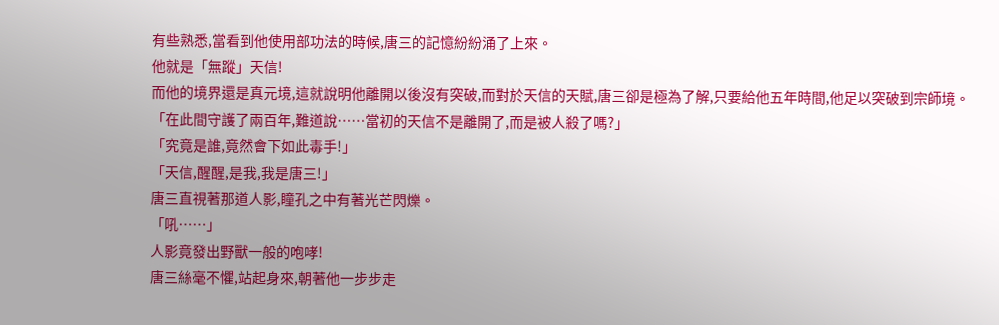有些熟悉,當看到他使用部功法的時候,唐三的記憶紛紛涌了上來。
他就是「無蹤」天信!
而他的境界還是真元境,這就說明他離開以後沒有突破,而對於天信的天賦,唐三卻是極為了解,只要給他五年時間,他足以突破到宗師境。
「在此間守護了兩百年,難道說……當初的天信不是離開了,而是被人殺了嗎?」
「究竟是誰,竟然會下如此毒手!」
「天信,醒醒,是我,我是唐三!」
唐三直視著那道人影,瞳孔之中有著光芒閃爍。
「吼……」
人影竟發出野獸一般的咆哮!
唐三絲毫不懼,站起身來,朝著他一步步走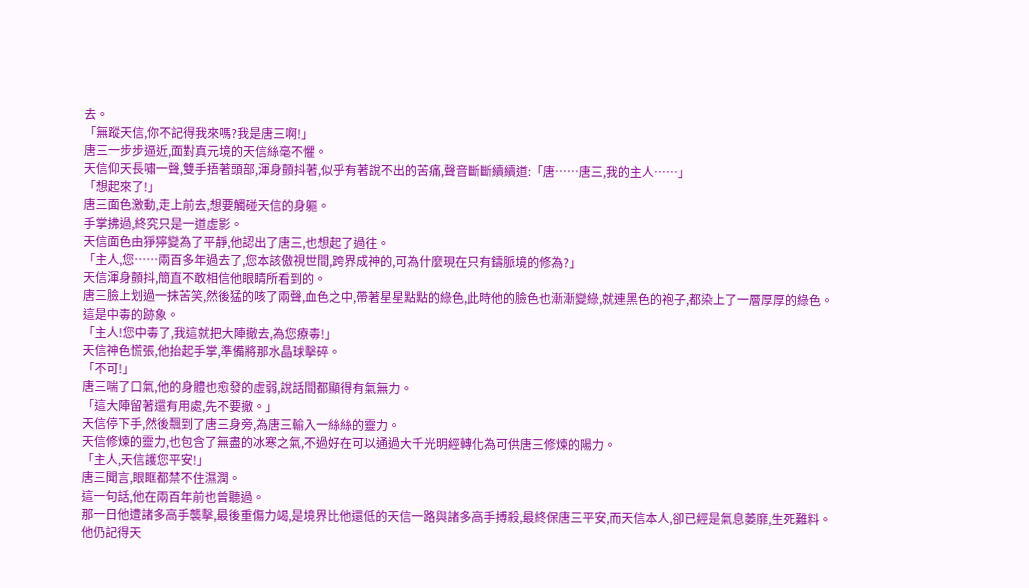去。
「無蹤天信,你不記得我來嗎?我是唐三啊!」
唐三一步步逼近,面對真元境的天信絲毫不懼。
天信仰天長嘯一聲,雙手捂著頭部,渾身顫抖著,似乎有著說不出的苦痛,聲音斷斷續續道:「唐……唐三,我的主人……」
「想起來了!」
唐三面色激動,走上前去,想要觸碰天信的身軀。
手掌拂過,終究只是一道虛影。
天信面色由猙獰變為了平靜,他認出了唐三,也想起了過往。
「主人,您……兩百多年過去了,您本該傲視世間,跨界成神的,可為什麼現在只有鑄脈境的修為?」
天信渾身顫抖,簡直不敢相信他眼睛所看到的。
唐三臉上划過一抹苦笑,然後猛的咳了兩聲,血色之中,帶著星星點點的綠色,此時他的臉色也漸漸變綠,就連黑色的袍子,都染上了一層厚厚的綠色。
這是中毒的跡象。
「主人!您中毒了,我這就把大陣撤去,為您療毒!」
天信神色慌張,他抬起手掌,準備將那水晶球擊碎。
「不可!」
唐三喘了口氣,他的身體也愈發的虛弱,說話間都顯得有氣無力。
「這大陣留著還有用處,先不要撤。」
天信停下手,然後飄到了唐三身旁,為唐三輸入一絲絲的靈力。
天信修煉的靈力,也包含了無盡的冰寒之氣,不過好在可以通過大千光明經轉化為可供唐三修煉的陽力。
「主人,天信護您平安!」
唐三聞言,眼眶都禁不住濕潤。
這一句話,他在兩百年前也曾聽過。
那一日他遭諸多高手襲擊,最後重傷力竭,是境界比他還低的天信一路與諸多高手搏殺,最終保唐三平安,而天信本人,卻已經是氣息萎靡,生死難料。
他仍記得天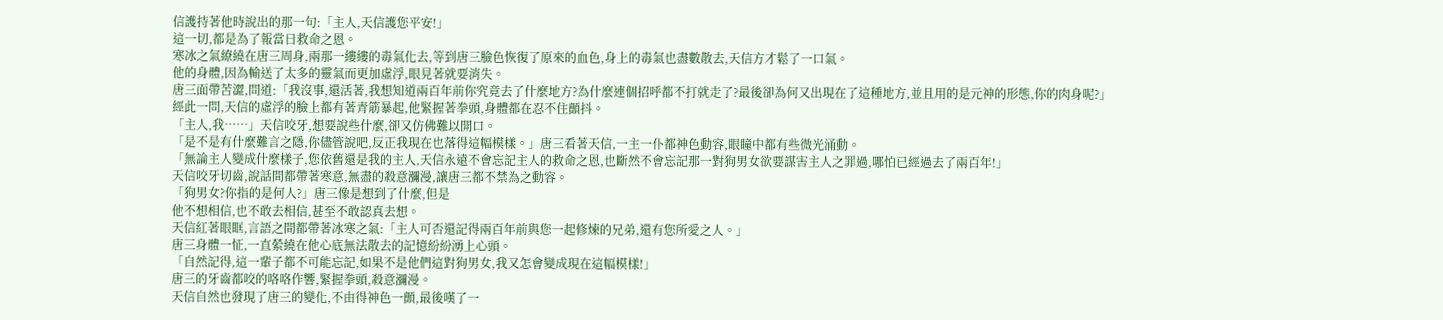信護持著他時說出的那一句:「主人,天信護您平安!」
這一切,都是為了報當日救命之恩。
寒冰之氣繚繞在唐三周身,兩那一縷縷的毒氣化去,等到唐三臉色恢復了原來的血色,身上的毒氣也盡數散去,天信方才鬆了一口氣。
他的身體,因為輸送了太多的靈氣而更加虛浮,眼見著就要消失。
唐三面帶苦澀,問道:「我沒事,還活著,我想知道兩百年前你究竟去了什麼地方?為什麼連個招呼都不打就走了?最後卻為何又出現在了這種地方,並且用的是元神的形態,你的肉身呢?」
經此一問,天信的虛浮的臉上都有著青筋暴起,他緊握著拳頭,身體都在忍不住顫抖。
「主人,我……」天信咬牙,想要說些什麼,卻又仿佛難以開口。
「是不是有什麼難言之隱,你儘管說吧,反正我現在也落得這幅模樣。」唐三看著天信,一主一仆都神色動容,眼瞳中都有些微光涌動。
「無論主人變成什麼樣子,您依舊還是我的主人,天信永遠不會忘記主人的救命之恩,也斷然不會忘記那一對狗男女欲要謀害主人之罪過,哪怕已經過去了兩百年!」
天信咬牙切齒,說話間都帶著寒意,無盡的殺意瀰漫,讓唐三都不禁為之動容。
「狗男女?你指的是何人?」唐三像是想到了什麼,但是
他不想相信,也不敢去相信,甚至不敢認真去想。
天信紅著眼眶,言語之間都帶著冰寒之氣:「主人可否還記得兩百年前與您一起修煉的兄弟,還有您所愛之人。」
唐三身體一怔,一直縈繞在他心底無法散去的記憶紛紛湧上心頭。
「自然記得,這一輩子都不可能忘記,如果不是他們這對狗男女,我又怎會變成現在這幅模樣!」
唐三的牙齒都咬的咯咯作響,緊握拳頭,殺意瀰漫。
天信自然也發現了唐三的變化,不由得神色一顫,最後嘆了一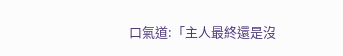口氣道:「主人最終還是沒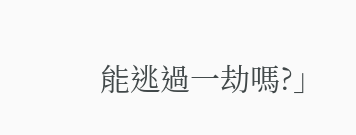能逃過一劫嗎?」